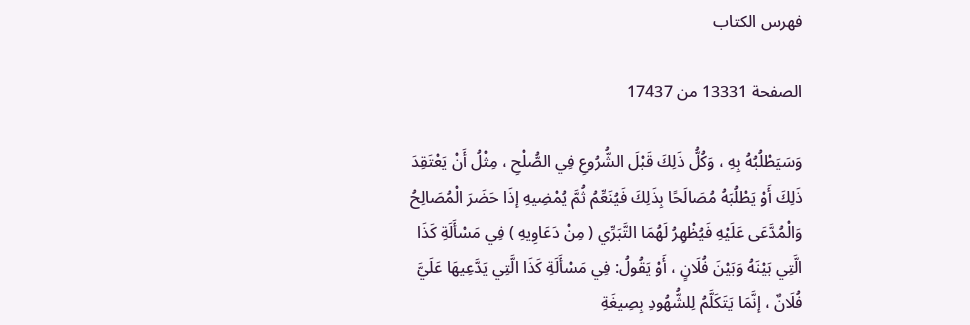فهرس الكتاب

الصفحة 13331 من 17437

وَسَيَطْلُبُهُ بِهِ ، وَكُلُّ ذَلِكَ قَبْلَ الشُّرُوعِ فِي الصُّلْحِ ، مِثْلُ أَنْ يَعْتَقِدَ ذَلِكَ أَوْ يَطْلُبَهُ مُصَالَحًا بِذَلِكَ فَيُنَعِّمُ ثُمَّ يُمْضِيهِ إذَا حَضَرَ الْمُصَالِحُ وَالْمُدَّعَى عَلَيْهِ فَيُظْهِرُ لَهُمَا التَّبَرِّي ( مِنْ دَعَاوِيهِ ) فِي مَسْأَلَةِ كَذَا الَّتِي بَيْنَهُ وَبَيْنَ فُلَانٍ ، أَوْ يَقُولُ: فِي مَسْأَلَةِ كَذَا الَّتِي يَدَّعِيهَا عَلَيَّ فُلَانٌ ، إنَّمَا يَتَكَلَّمُ لِلشُّهُودِ بِصِيغَةِ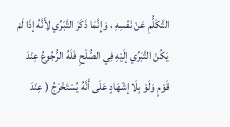التَّكَلُّمِ عَنْ نَفْسِهِ ، وَإِنَّمَا ذَكَرَ التَّبَرِّي لِأَنَّهُ إذَا لَمْ يَكُنْ التَّبَرِّي إلَيْهِ فِي الصُّلْحِ فَلَهُ الرُّجُوعُ عِنْدَ قَوْمٍ وَلَوْ بِلَا إشْهَادٍ عَلَى أَنَّهُ يُسْتَخْرَجُ ( عِنْدَ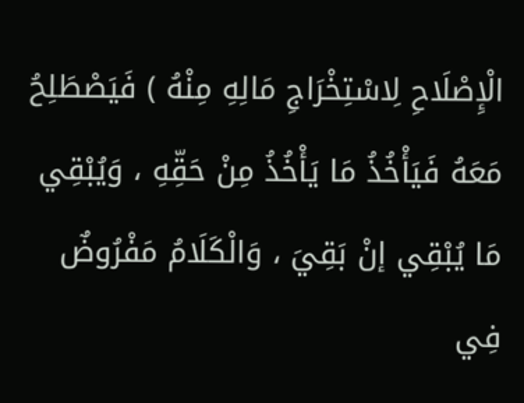الْإِصْلَاحِ لِاسْتِخْرَاجِ مَالِهِ مِنْهُ ) فَيَصْطَلِحُ مَعَهُ فَيَأْخُذُ مَا يَأْخُذُ مِنْ حَقِّهِ ، وَيُبْقِي مَا يُبْقِي إنْ بَقِيَ ، وَالْكَلَامُ مَفْرُوضٌ فِي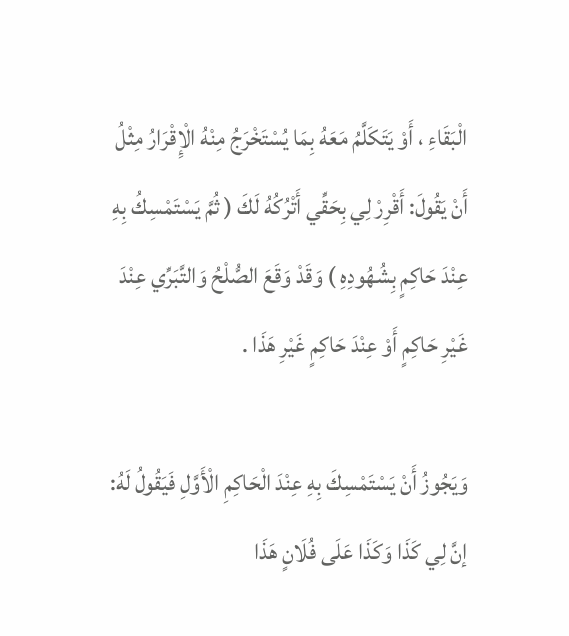الْبَقَاءِ ، أَوْ يَتَكَلَّمُ مَعَهُ بِمَا يُسْتَخْرَجُ مِنْهُ الْإِقْرَارُ مِثْلُ أَنْ يَقُولَ: أَقْرِرْ لِي بِحَقِّي أَتْرُكُهُ لَكَ ( ثُمَّ يَسْتَمْسِكُ بِهِ عِنْدَ حَاكِمٍ بِشُهُودِهِ ) وَقَدْ وَقَعَ الصُّلْحُ وَالتَّبَرِّي عِنْدَ غَيْرِ حَاكِمٍ أَوْ عِنْدَ حَاكِمٍ غَيْرِ هَذَا .

وَيَجُوزُ أَنْ يَسْتَمْسِكَ بِهِ عِنْدَ الْحَاكِمِ الْأَوَّلِ فَيَقُولُ لَهُ: إنَّ لِي كَذَا وَكَذَا عَلَى فُلَانٍ هَذَا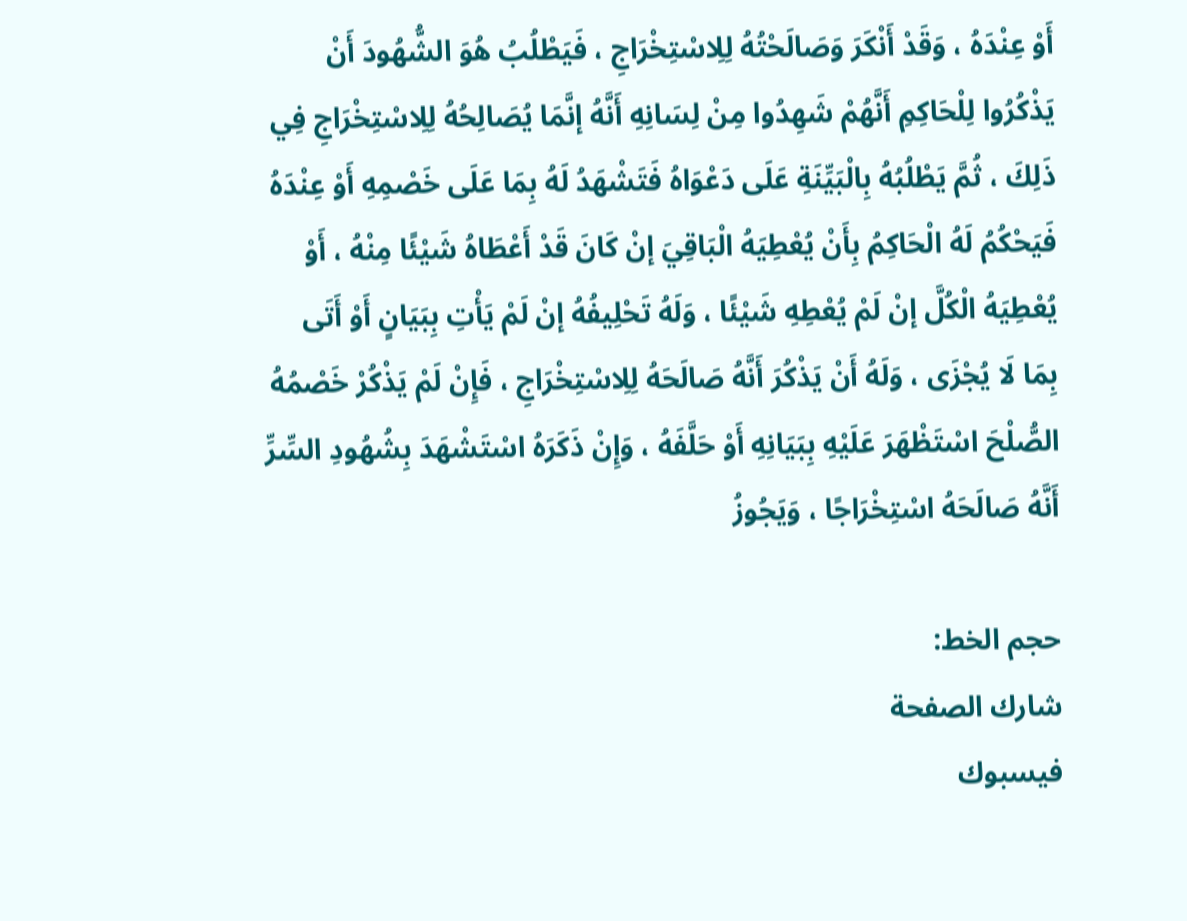أَوْ عِنْدَهُ ، وَقَدْ أَنْكَرَ وَصَالَحْتُهُ لِلِاسْتِخْرَاجِ ، فَيَطْلُبُ هُوَ الشُّهُودَ أَنْ يَذْكُرُوا لِلْحَاكِمِ أَنَّهُمْ شَهِدُوا مِنْ لِسَانِهِ أَنَّهُ إنَّمَا يُصَالِحُهُ لِلِاسْتِخْرَاجِ فِي ذَلِكَ ، ثُمَّ يَطْلُبُهُ بِالْبَيِّنَةِ عَلَى دَعْوَاهُ فَتَشْهَدُ لَهُ بِمَا عَلَى خَصْمِهِ أَوْ عِنْدَهُ فَيَحْكُمُ لَهُ الْحَاكِمُ بِأَنْ يُعْطِيَهُ الْبَاقِيَ إنْ كَانَ قَدْ أَعْطَاهُ شَيْئًا مِنْهُ ، أَوْ يُعْطِيَهُ الْكُلَّ إنْ لَمْ يُعْطِهِ شَيْئًا ، وَلَهُ تَحْلِيفُهُ إنْ لَمْ يَأْتِ بِبَيَانٍ أَوْ أَتَى بِمَا لَا يُجْزَى ، وَلَهُ أَنْ يَذْكُرَ أَنَّهُ صَالَحَهُ لِلِاسْتِخْرَاجِ ، فَإِنْ لَمْ يَذْكُرْ خَصْمُهُ الصُّلْحَ اسْتَظْهَرَ عَلَيْهِ بِبَيَانِهِ أَوْ حَلَّفَهُ ، وَإِنْ ذَكَرَهُ اسْتَشْهَدَ بِشُهُودِ السِّرِّ أَنَّهُ صَالَحَهُ اسْتِخْرَاجًا ، وَيَجُوزُ

حجم الخط:
شارك الصفحة
فيسبوك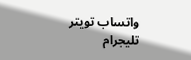واتساب تويتر تليجرام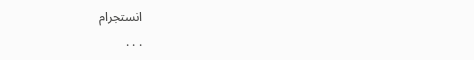انستجرام
. . .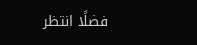فضلًا انتظر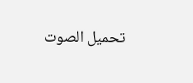تحميل الصوت